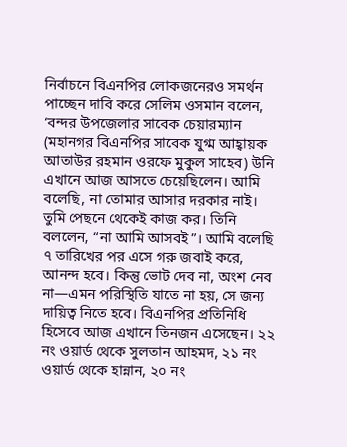নির্বাচনে বিএনপির লোকজনেরও সমর্থন পাচ্ছেন দাবি করে সেলিম ওসমান বলেন, ‘বন্দর উপজেলার সাবেক চেয়ারম্যান (মহানগর বিএনপির সাবেক যুগ্ম আহ্বায়ক আতাউর রহমান ওরফে মুকুল সাহেব) উনি এখানে আজ আসতে চেয়েছিলেন। আমি বলেছি, না তোমার আসার দরকার নাই। তুমি পেছনে থেকেই কাজ কর। তিনি বললেন, “না আমি আসবই”। আমি বলেছি ৭ তারিখের পর এসে গরু জবাই করে, আনন্দ হবে। কিন্তু ভোট দেব না, অংশ নেব না—এমন পরিস্থিতি যাতে না হয়, সে জন্য দায়িত্ব নিতে হবে। বিএনপির প্রতিনিধি হিসেবে আজ এখানে তিনজন এসেছেন। ২২ নং ওয়ার্ড থেকে সুলতান আহমদ, ২১ নং ওয়ার্ড থেকে হান্নান, ২০ নং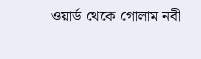ওয়ার্ড থেকে গোলাম নবী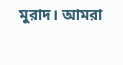মুরাদ। আমরা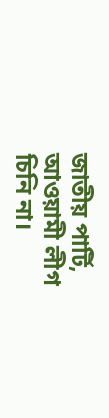জাতীয় পার্টি, আওয়ামী লীগ চিনি না।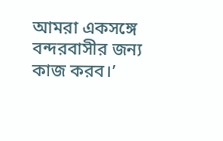আমরা একসঙ্গে বন্দরবাসীর জন্য কাজ করব।’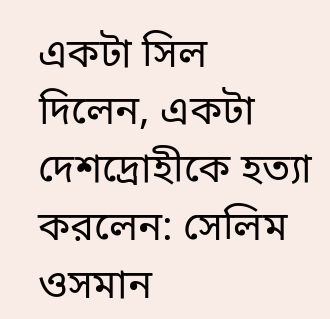একটা সিল দিলেন, একটা দেশদ্রোহীকে হত্যা করলেন: সেলিম ওসমান